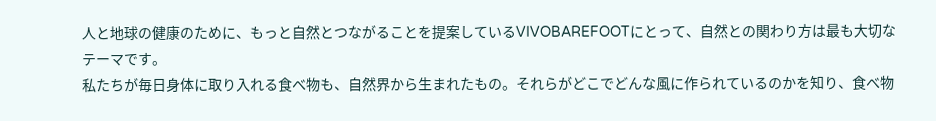人と地球の健康のために、もっと自然とつながることを提案しているVIVOBAREFOOTにとって、自然との関わり方は最も大切なテーマです。
私たちが毎日身体に取り入れる食べ物も、自然界から生まれたもの。それらがどこでどんな風に作られているのかを知り、食べ物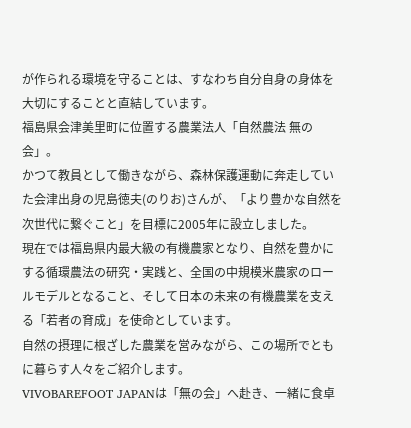が作られる環境を守ることは、すなわち自分自身の身体を大切にすることと直結しています。
福島県会津美里町に位置する農業法人「自然農法 無の会」。
かつて教員として働きながら、森林保護運動に奔走していた会津出身の児島徳夫(のりお)さんが、「より豊かな自然を次世代に繋ぐこと」を目標に2005年に設立しました。
現在では福島県内最大級の有機農家となり、自然を豊かにする循環農法の研究・実践と、全国の中規模米農家のロールモデルとなること、そして日本の未来の有機農業を支える「若者の育成」を使命としています。
自然の摂理に根ざした農業を営みながら、この場所でともに暮らす人々をご紹介します。
VIVOBAREFOOT JAPANは「無の会」へ赴き、一緒に食卓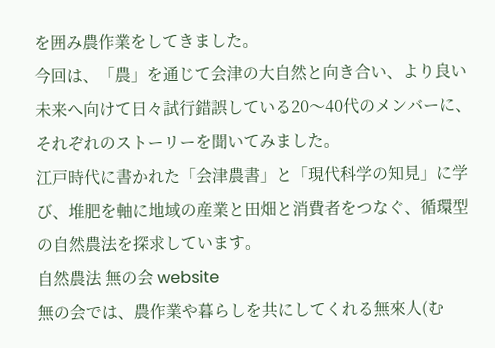を囲み農作業をしてきました。
今回は、「農」を通じて会津の大自然と向き合い、より良い未来へ向けて日々試行錯誤している20〜40代のメンバーに、それぞれのストーリーを聞いてみました。
江戸時代に書かれた「会津農書」と「現代科学の知見」に学び、堆肥を軸に地域の産業と田畑と消費者をつなぐ、循環型の自然農法を探求しています。
自然農法 無の会 website
無の会では、農作業や暮らしを共にしてくれる無來人(む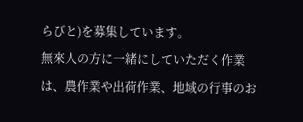らびと)を募集しています。
無來人の方に一緒にしていただく作業は、農作業や出荷作業、地域の行事のお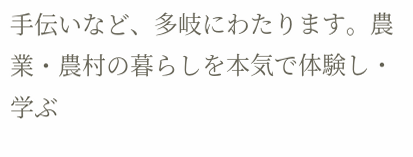手伝いなど、多岐にわたります。農業・農村の暮らしを本気で体験し・学ぶ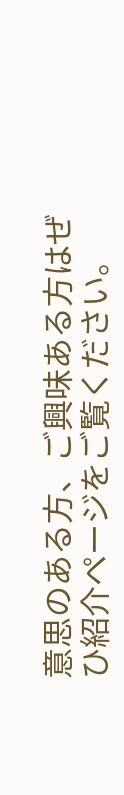意思のある方、ご興味ある方はぜひ紹介ページをご覧ください。